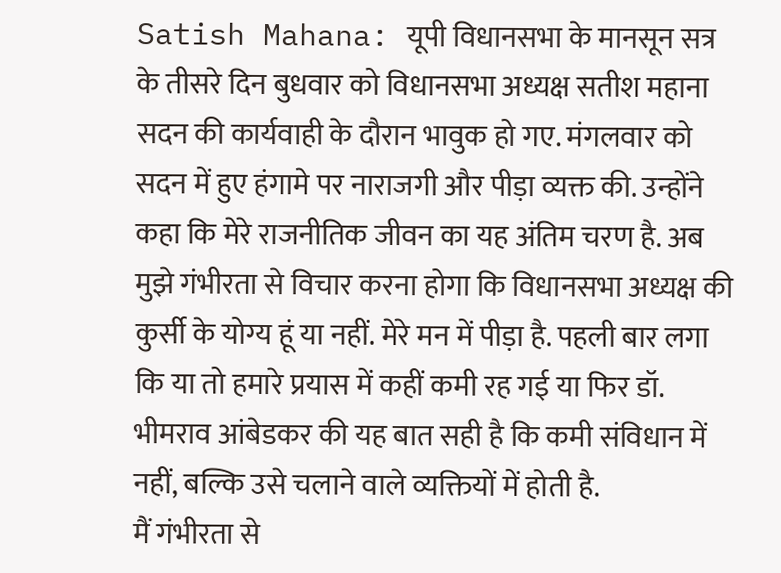Satish Mahana: यूपी विधानसभा के मानसून सत्र के तीसरे दिन बुधवार को विधानसभा अध्यक्ष सतीश महाना सदन की कार्यवाही के दौरान भावुक हो गए. मंगलवार को सदन में हुए हंगामे पर नाराजगी और पीड़ा व्यक्त की. उन्होंने कहा कि मेरे राजनीतिक जीवन का यह अंतिम चरण है. अब मुझे गंभीरता से विचार करना होगा कि विधानसभा अध्यक्ष की कुर्सी के योग्य हूं या नहीं. मेरे मन में पीड़ा है. पहली बार लगा कि या तो हमारे प्रयास में कहीं कमी रह गई या फिर डॉ. भीमराव आंबेडकर की यह बात सही है कि कमी संविधान में नहीं, बल्कि उसे चलाने वाले व्यक्तियों में होती है.
मैं गंभीरता से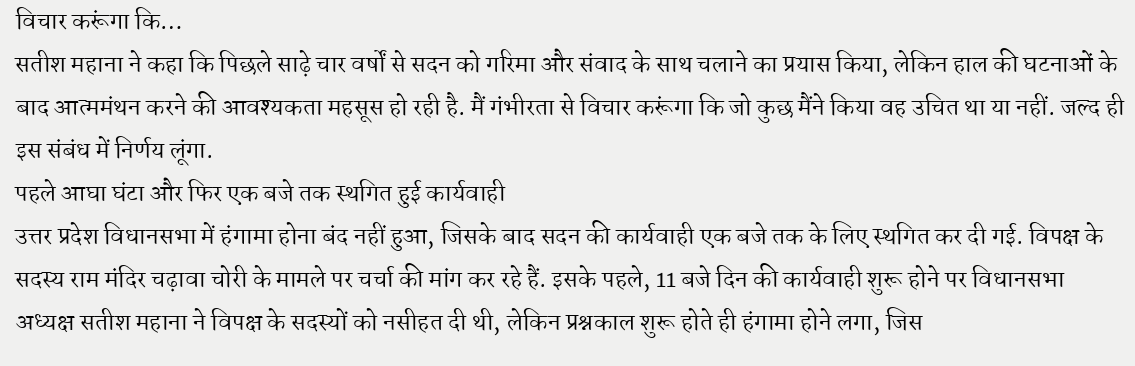विचार करूंगा कि…
सतीश महाना ने कहा कि पिछले साढ़े चार वर्षों से सदन को गरिमा और संवाद के साथ चलाने का प्रयास किया, लेकिन हाल की घटनाओं के बाद आत्ममंथन करने की आवश्यकता महसूस हो रही है. मैं गंभीरता से विचार करूंगा कि जो कुछ मैंने किया वह उचित था या नहीं. जल्द ही इस संबंध में निर्णय लूंगा.
पहले आघा घंटा और फिर एक बजे तक स्थगित हुई कार्यवाही
उत्तर प्रदेश विधानसभा में हंगामा होना बंद नहीं हुआ, जिसके बाद सदन की कार्यवाही एक बजे तक के लिए स्थगित कर दी गई. विपक्ष के सदस्य राम मंदिर चढ़ावा चोरी के मामले पर चर्चा की मांग कर रहे हैं. इसके पहले, 11 बजे दिन की कार्यवाही शुरू होने पर विधानसभा अध्यक्ष सतीश महाना ने विपक्ष के सदस्यों को नसीहत दी थी, लेकिन प्रश्नकाल शुरू होते ही हंगामा होने लगा, जिस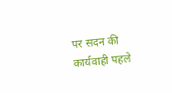पर सदन की कार्यवाही पहले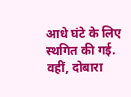आधे घंटे के लिए स्थगित की गई. वहीं, दोबारा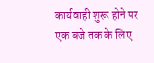कार्यवाही शुरू होने पर एक बजे तक के लिए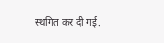स्थगित कर दी गई.